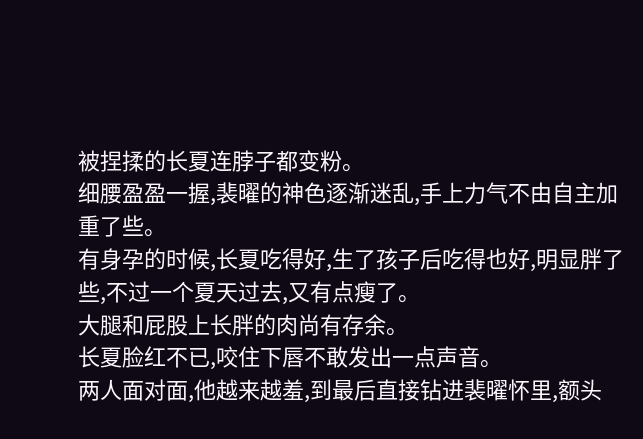被捏揉的长夏连脖子都变粉。
细腰盈盈一握,裴曜的神色逐渐迷乱,手上力气不由自主加重了些。
有身孕的时候,长夏吃得好,生了孩子后吃得也好,明显胖了些,不过一个夏天过去,又有点瘦了。
大腿和屁股上长胖的肉尚有存余。
长夏脸红不已,咬住下唇不敢发出一点声音。
两人面对面,他越来越羞,到最后直接钻进裴曜怀里,额头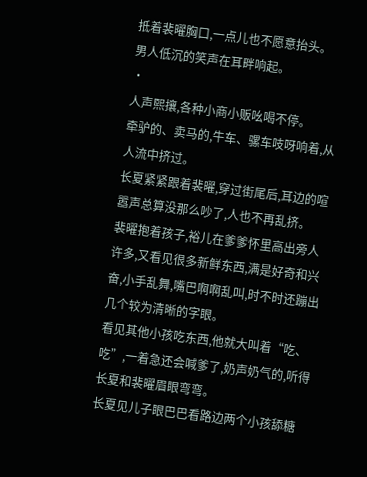抵着裴曜胸口,一点儿也不愿意抬头。
男人低沉的笑声在耳畔响起。
·
人声熙攘,各种小商小贩吆喝不停。
牵驴的、卖马的,牛车、骡车吱呀响着,从人流中挤过。
长夏紧紧跟着裴曜,穿过街尾后,耳边的喧嚣声总算没那么吵了,人也不再乱挤。
裴曜抱着孩子,裕儿在爹爹怀里高出旁人许多,又看见很多新鲜东西,满是好奇和兴奋,小手乱舞,嘴巴啊啊乱叫,时不时还蹦出几个较为清晰的字眼。
看见其他小孩吃东西,他就大叫着“吃、吃”,一着急还会喊爹了,奶声奶气的,听得长夏和裴曜眉眼弯弯。
长夏见儿子眼巴巴看路边两个小孩舔糖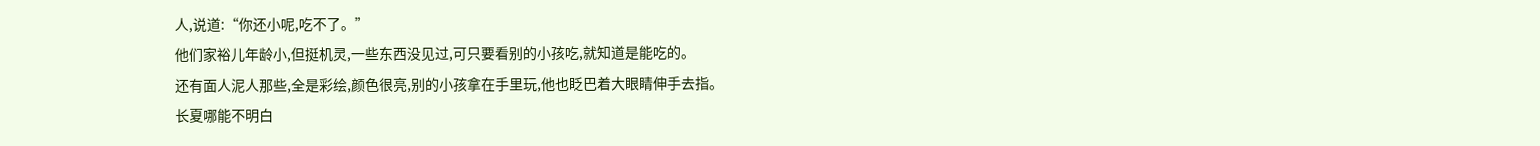人,说道:“你还小呢,吃不了。”
他们家裕儿年龄小,但挺机灵,一些东西没见过,可只要看别的小孩吃,就知道是能吃的。
还有面人泥人那些,全是彩绘,颜色很亮,别的小孩拿在手里玩,他也眨巴着大眼睛伸手去指。
长夏哪能不明白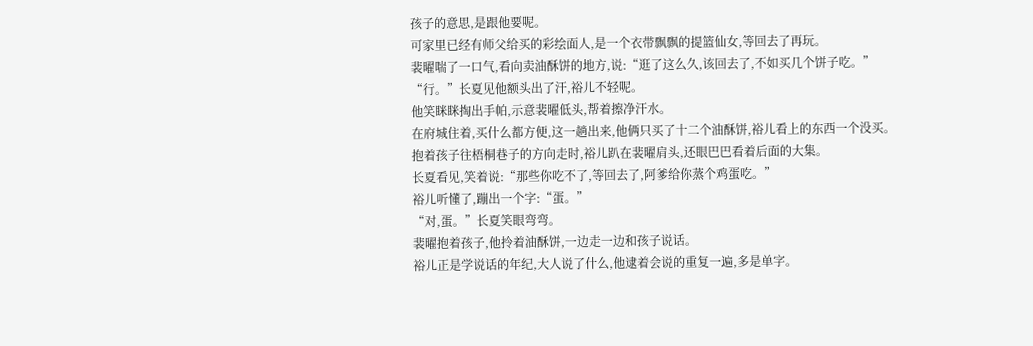孩子的意思,是跟他要呢。
可家里已经有师父给买的彩绘面人,是一个衣带飘飘的提篮仙女,等回去了再玩。
裴曜喘了一口气,看向卖油酥饼的地方,说:“逛了这么久,该回去了,不如买几个饼子吃。”
“行。”长夏见他额头出了汗,裕儿不轻呢。
他笑眯眯掏出手帕,示意裴曜低头,帮着擦净汗水。
在府城住着,买什么都方便,这一趟出来,他俩只买了十二个油酥饼,裕儿看上的东西一个没买。
抱着孩子往梧桐巷子的方向走时,裕儿趴在裴曜肩头,还眼巴巴看着后面的大集。
长夏看见,笑着说:“那些你吃不了,等回去了,阿爹给你蒸个鸡蛋吃。”
裕儿听懂了,蹦出一个字:“蛋。”
“对,蛋。”长夏笑眼弯弯。
裴曜抱着孩子,他拎着油酥饼,一边走一边和孩子说话。
裕儿正是学说话的年纪,大人说了什么,他逮着会说的重复一遍,多是单字。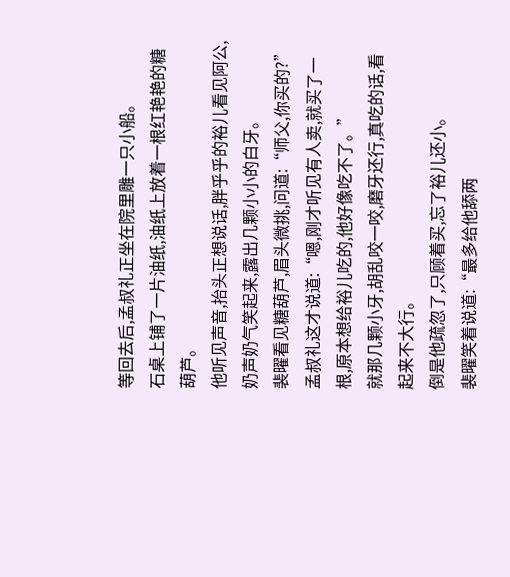等回去后,孟叔礼正坐在院里雕一只小船。
石桌上铺了一片油纸,油纸上放着一根红艳艳的糖葫芦。
他听见声音,抬头正想说话,胖乎乎的裕儿看见阿公,奶声奶气笑起来,露出几颗小小的白牙。
裴曜看见糖葫芦,眉头微挑,问道:“师父,你买的?”
孟叔礼这才说道:“嗯,刚才听见有人卖,就买了一根,原本想给裕儿吃的,他好像吃不了。”
就那几颗小牙,胡乱咬一咬,磨牙还行,真吃的话,看起来不大行。
倒是他疏忽了,只顾着买,忘了裕儿还小。
裴曜笑着说道:“最多给他舔两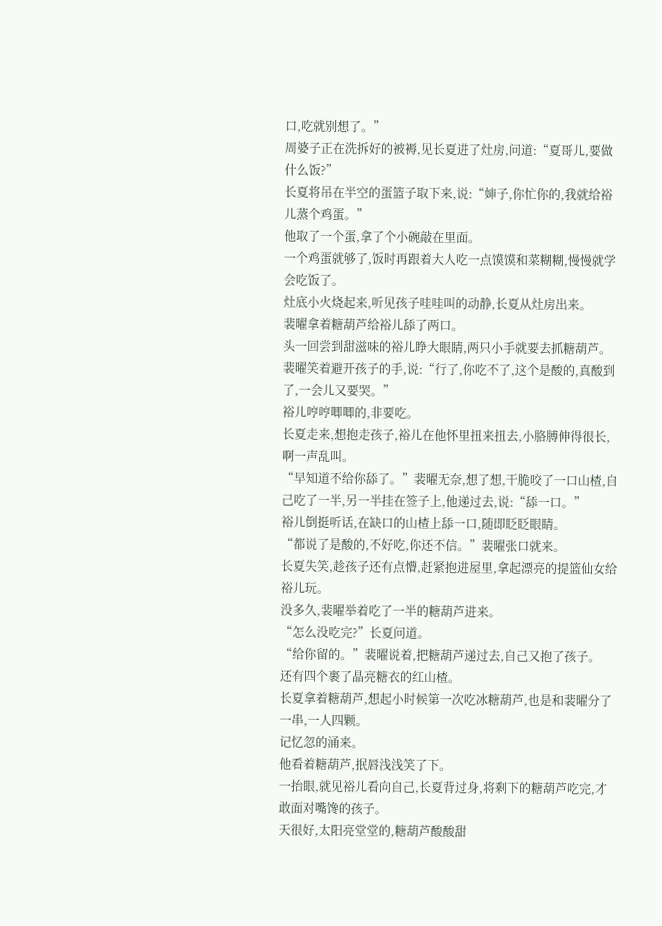口,吃就别想了。”
周婆子正在洗拆好的被褥,见长夏进了灶房,问道:“夏哥儿,要做什么饭?”
长夏将吊在半空的蛋篮子取下来,说:“婶子,你忙你的,我就给裕儿蒸个鸡蛋。”
他取了一个蛋,拿了个小碗敲在里面。
一个鸡蛋就够了,饭时再跟着大人吃一点馍馍和菜糊糊,慢慢就学会吃饭了。
灶底小火烧起来,听见孩子哇哇叫的动静,长夏从灶房出来。
裴曜拿着糖葫芦给裕儿舔了两口。
头一回尝到甜滋味的裕儿睁大眼睛,两只小手就要去抓糖葫芦。
裴曜笑着避开孩子的手,说:“行了,你吃不了,这个是酸的,真酸到了,一会儿又要哭。”
裕儿哼哼唧唧的,非要吃。
长夏走来,想抱走孩子,裕儿在他怀里扭来扭去,小胳膊伸得很长,啊一声乱叫。
“早知道不给你舔了。”裴曜无奈,想了想,干脆咬了一口山楂,自己吃了一半,另一半挂在签子上,他递过去,说:“舔一口。”
裕儿倒挺听话,在缺口的山楂上舔一口,随即眨眨眼睛。
“都说了是酸的,不好吃,你还不信。”裴曜张口就来。
长夏失笑,趁孩子还有点懵,赶紧抱进屋里,拿起漂亮的提篮仙女给裕儿玩。
没多久,裴曜举着吃了一半的糖葫芦进来。
“怎么没吃完?”长夏问道。
“给你留的。”裴曜说着,把糖葫芦递过去,自己又抱了孩子。
还有四个裹了晶亮糖衣的红山楂。
长夏拿着糖葫芦,想起小时候第一次吃冰糖葫芦,也是和裴曜分了一串,一人四颗。
记忆忽的涌来。
他看着糖葫芦,抿唇浅浅笑了下。
一抬眼,就见裕儿看向自己,长夏背过身,将剩下的糖葫芦吃完,才敢面对嘴馋的孩子。
天很好,太阳亮堂堂的,糖葫芦酸酸甜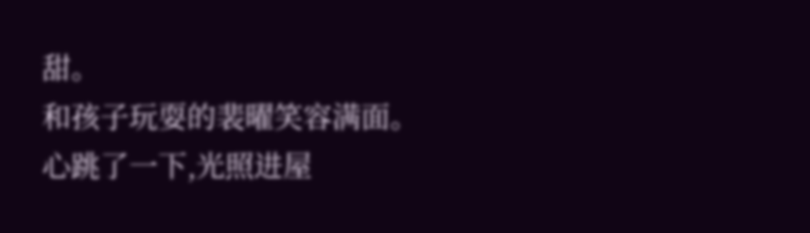甜。
和孩子玩耍的裴曜笑容满面。
心跳了一下,光照进屋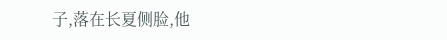子,落在长夏侧脸,他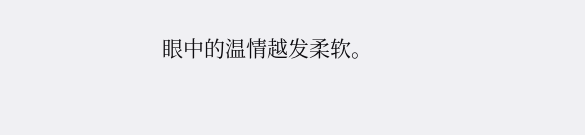眼中的温情越发柔软。